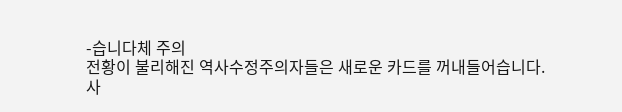-습니다체 주의
전황이 불리해진 역사수정주의자들은 새로운 카드를 꺼내들어습니다.
사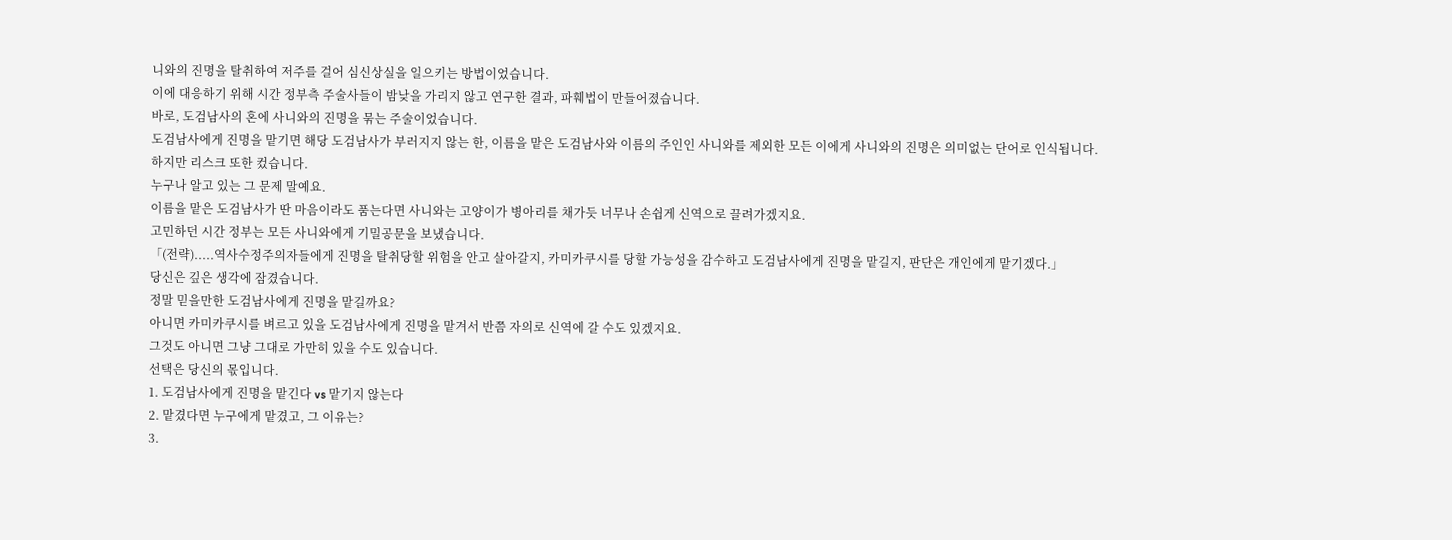니와의 진명을 탈취하여 저주를 걸어 심신상실을 일으키는 방법이었습니다.
이에 대응하기 위해 시간 정부측 주술사들이 밤낮을 가리지 않고 연구한 결과, 파훼법이 만들어졌습니다.
바로, 도검남사의 혼에 사니와의 진명을 묶는 주술이었습니다.
도검남사에게 진명을 맡기면 해당 도검남사가 부러지지 않는 한, 이름을 맡은 도검남사와 이름의 주인인 사니와를 제외한 모든 이에게 사니와의 진명은 의미없는 단어로 인식됩니다.
하지만 리스크 또한 컸습니다.
누구나 알고 있는 그 문제 말예요.
이름을 맡은 도검남사가 딴 마음이라도 품는다면 사니와는 고양이가 병아리를 채가듯 너무나 손쉽게 신역으로 끌려가겠지요.
고민하던 시간 정부는 모든 사니와에게 기밀공문을 보냈습니다.
「(전략).....역사수정주의자들에게 진명을 탈취당할 위험을 안고 살아갈지, 카미카쿠시를 당할 가능성을 감수하고 도검남사에게 진명을 맡길지, 판단은 개인에게 맡기겠다.」
당신은 깊은 생각에 잠겼습니다.
정말 믿을만한 도검남사에게 진명을 맡길까요?
아니면 카미카쿠시를 벼르고 있을 도검남사에게 진명을 맡겨서 반쯤 자의로 신역에 갈 수도 있겠지요.
그것도 아니면 그냥 그대로 가만히 있을 수도 있습니다.
선택은 당신의 몫입니다.
1. 도검남사에게 진명을 맡긴다 vs 맡기지 않는다
2. 맡겼다면 누구에게 맡겼고, 그 이유는?
3.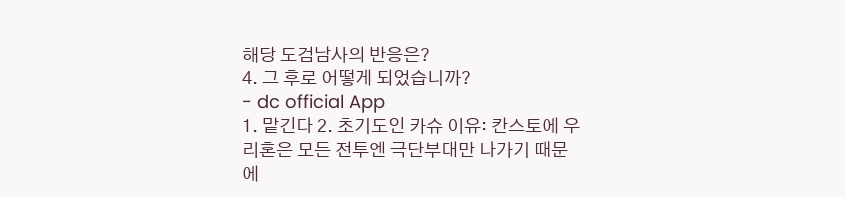해당 도검남사의 반응은?
4. 그 후로 어떻게 되었습니까?
- dc official App
1. 맡긴다 2. 초기도인 카슈 이유: 칸스토에 우리혼은 모든 전투엔 극단부대만 나가기 때문에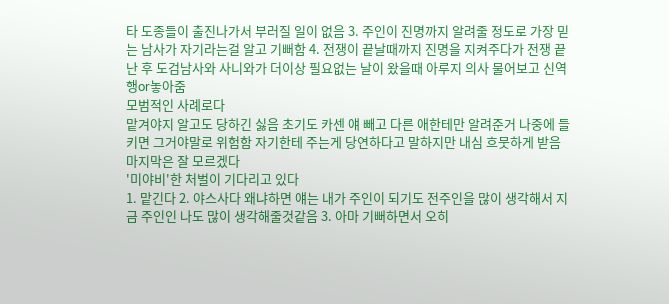타 도종들이 출진나가서 부러질 일이 없음 3. 주인이 진명까지 알려줄 정도로 가장 믿는 남사가 자기라는걸 알고 기뻐함 4. 전쟁이 끝날때까지 진명을 지켜주다가 전쟁 끝난 후 도검남사와 사니와가 더이상 필요없는 날이 왔을때 아루지 의사 물어보고 신역행or놓아줌
모범적인 사례로다
맡겨야지 알고도 당하긴 싫음 초기도 카센 얘 빼고 다른 애한테만 알려준거 나중에 들키면 그거야말로 위험함 자기한테 주는게 당연하다고 말하지만 내심 흐뭇하게 받음 마지막은 잘 모르겠다
'미야비'한 처벌이 기다리고 있다
1. 맡긴다 2. 야스사다 왜냐하면 얘는 내가 주인이 되기도 전주인을 많이 생각해서 지금 주인인 나도 많이 생각해줄것같음 3. 아마 기뻐하면서 오히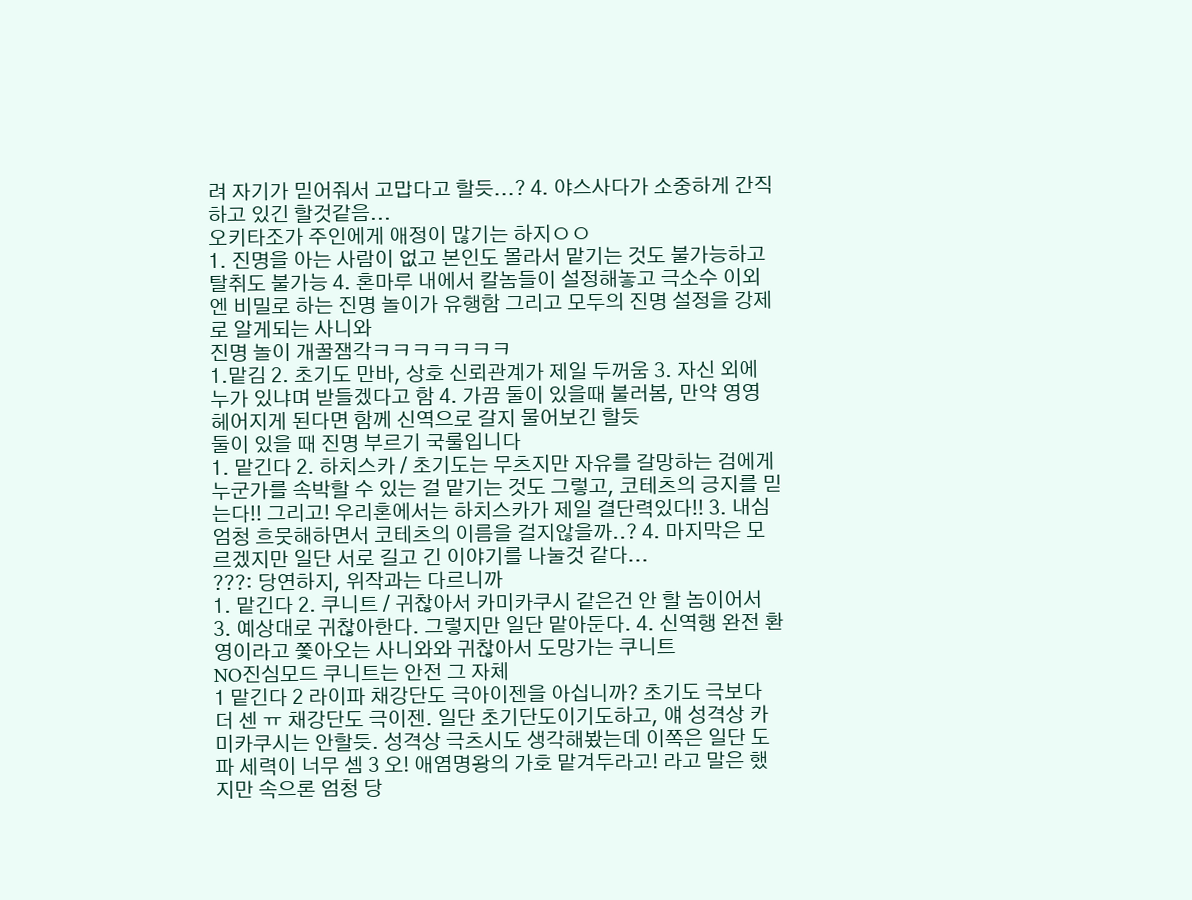려 자기가 믿어줘서 고맙다고 할듯...? 4. 야스사다가 소중하게 간직하고 있긴 할것같음...
오키타조가 주인에게 애정이 많기는 하지ㅇㅇ
1. 진명을 아는 사람이 없고 본인도 몰라서 맡기는 것도 불가능하고 탈취도 불가능 4. 혼마루 내에서 칼놈들이 설정해놓고 극소수 이외엔 비밀로 하는 진명 놀이가 유행함 그리고 모두의 진명 설정을 강제로 알게되는 사니와
진명 놀이 개꿀잼각ㅋㅋㅋㅋㅋㅋㅋ
1.맡김 2. 초기도 만바, 상호 신뢰관계가 제일 두꺼움 3. 자신 외에 누가 있냐며 받들겠다고 함 4. 가끔 둘이 있을때 불러봄, 만약 영영 헤어지게 된다면 함께 신역으로 갈지 물어보긴 할듯
둘이 있을 때 진명 부르기 국룰입니다
1. 맡긴다 2. 하치스카 / 초기도는 무츠지만 자유를 갈망하는 검에게 누군가를 속박할 수 있는 걸 맡기는 것도 그렇고, 코테츠의 긍지를 믿는다!! 그리고! 우리혼에서는 하치스카가 제일 결단력있다!! 3. 내심 엄청 흐뭇해하면서 코테츠의 이름을 걸지않을까..? 4. 마지막은 모르겠지만 일단 서로 길고 긴 이야기를 나눌것 같다...
???: 당연하지, 위작과는 다르니까
1. 맡긴다 2. 쿠니트 / 귀찮아서 카미카쿠시 같은건 안 할 놈이어서 3. 예상대로 귀찮아한다. 그렇지만 일단 맡아둔다. 4. 신역행 완전 환영이라고 쫓아오는 사니와와 귀찮아서 도망가는 쿠니트
NO진심모드 쿠니트는 안전 그 자체
1 맡긴다 2 라이파 채강단도 극아이젠을 아십니까? 초기도 극보다 더 센 ㅠ 채강단도 극이젠. 일단 초기단도이기도하고, 얘 성격상 카미카쿠시는 안할듯. 성격상 극츠시도 생각해봤는데 이쪽은 일단 도파 세력이 너무 셈 3 오! 애염명왕의 가호 맡겨두라고! 라고 말은 했지만 속으론 엄청 당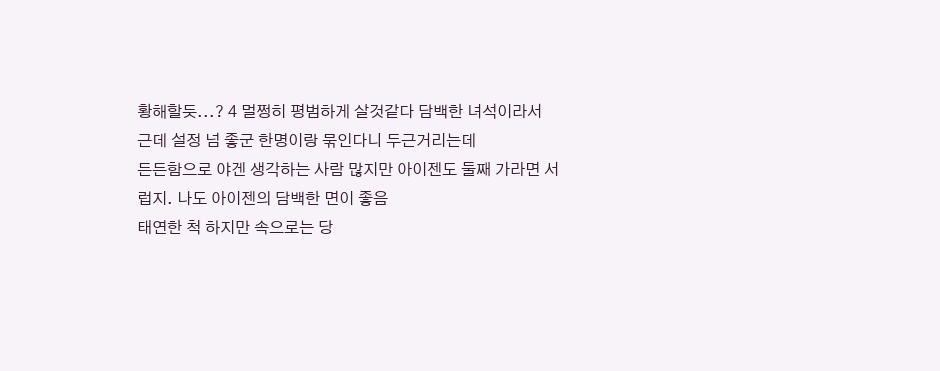황해할듯...? 4 멀쩡히 평범하게 살것같다 담백한 녀석이라서
근데 설정 넘 좋군 한명이랑 묶인다니 두근거리는데
든든함으로 야겐 생각하는 사람 많지만 아이젠도 둘째 가라면 서럽지. 나도 아이젠의 담백한 면이 좋음
태연한 척 하지만 속으로는 당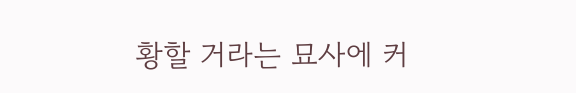황할 거라는 묘사에 커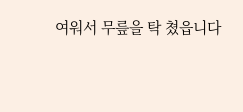여워서 무릎을 탁 쳤읍니다